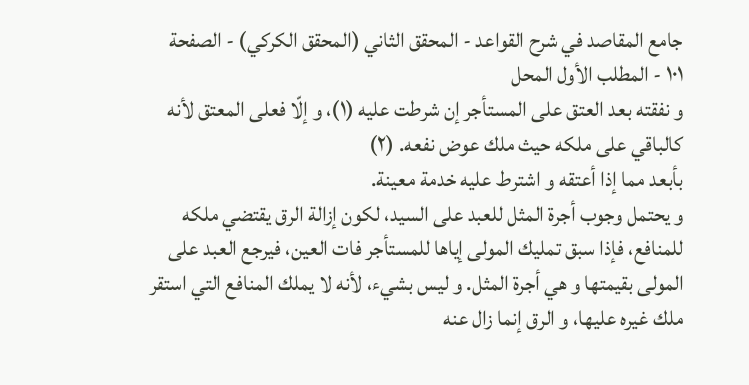جامع المقاصد في شرح القواعد - المحقق الثاني (المحقق الكركي) - الصفحة ١٠١ - المطلب الأول المحل
و نفقته بعد العتق على المستأجر إن شرطت عليه (١)، و إلّا فعلى المعتق لأنه كالباقي على ملكه حيث ملك عوض نفعه. (٢)
بأبعد مما إذا أعتقه و اشترط عليه خدمة معينة.
و يحتمل وجوب أجرة المثل للعبد على السيد، لكون إزالة الرق يقتضي ملكه للمنافع، فإذا سبق تمليك المولى إياها للمستأجر فات العين، فيرجع العبد على المولى بقيمتها و هي أجرة المثل. و ليس بشيء، لأنه لا يملك المنافع التي استقر ملك غيره عليها، و الرق إنما زال عنه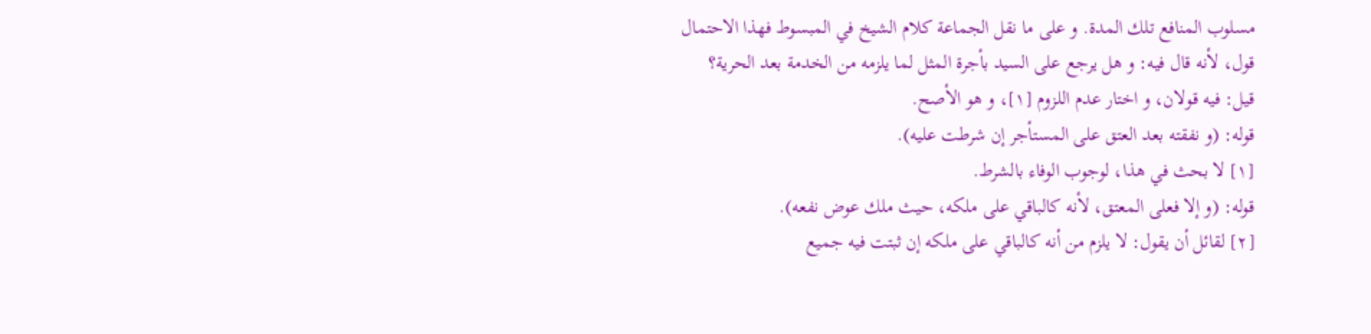مسلوب المنافع تلك المدة. و على ما نقل الجماعة كلام الشيخ في المبسوط فهذا الاحتمال قول، لأنه قال فيه: و هل يرجع على السيد بأجرة المثل لما يلزمه من الخدمة بعد الحرية؟ قيل: فيه قولان، و اختار عدم اللزوم [١]، و هو الأصح.
قوله: (و نفقته بعد العتق على المستأجر إن شرطت عليه).
[١] لا بحث في هذا، لوجوب الوفاء بالشرط.
قوله: (و إلا فعلى المعتق، لأنه كالباقي على ملكه، حيث ملك عوض نفعه).
[٢] لقائل أن يقول: لا يلزم من أنه كالباقي على ملكه إن ثبتت فيه جميع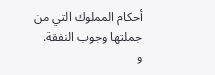أحكام المملوك التي من جملتها وجوب النفقة.
و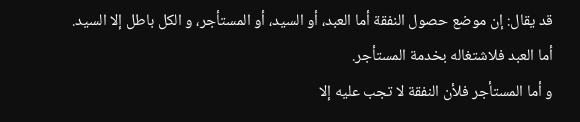قد يقال: إن موضع حصول النفقة أما العبد، أو السيد، أو المستأجر، و الكل باطل إلا السيد.
أما العبد فلاشتغاله بخدمة المستأجر.
و أما المستأجر فلأن النفقة لا تجب عليه إلا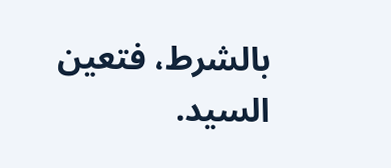بالشرط، فتعين السيد.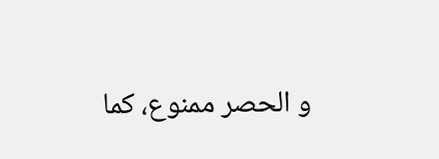و الحصر ممنوع، كما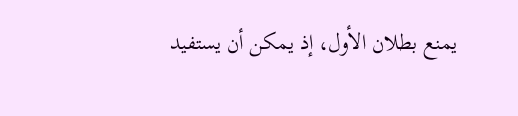يمنع بطلان الأول، إذ يمكن أن يستفيد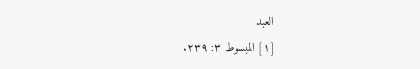العبد
[١] المبسوط ٣: ٢٣٩.